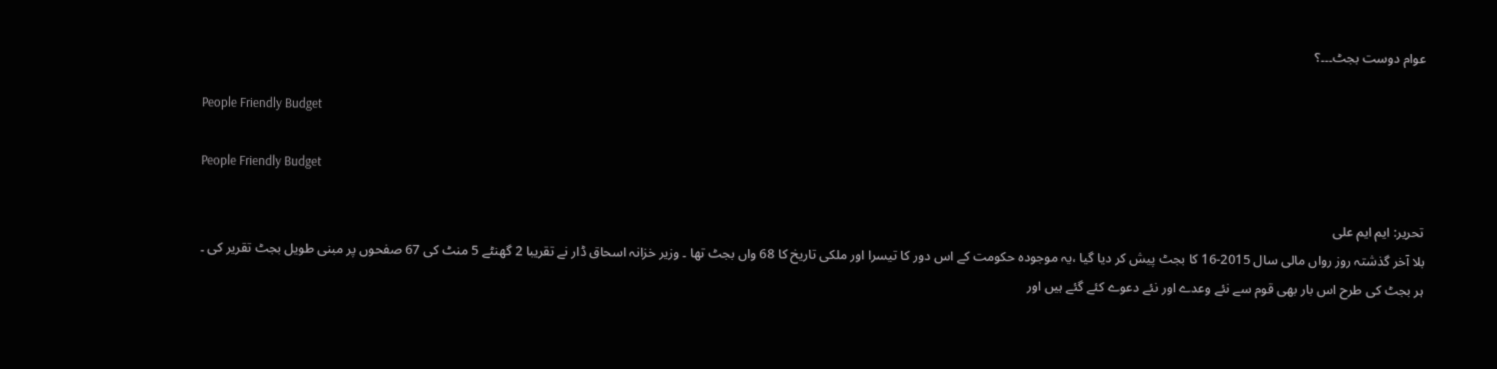عوام دوست بجٹ۔۔۔؟

People Friendly Budget

People Friendly Budget

تحریر: ایم ایم علی
بلا آخر گذشتہ روز رواں مالی سال 2015-16 کا بجٹ پیش کر دیا گیا ،یہ موجودہ حکومت کے اس دور کا تیسرا اور ملکی تاریخ کا 68 واں بجٹ تھا ۔ وزیر خزانہ اسحاق ڈار نے تقریبا 2 گھنٹے 5 منٹ کی 67 صفحوں پر مبنی طویل بجٹ تقریر کی ۔ ہر بجٹ کی طرح اس بار بھی قوم سے نئے وعدے اور نئے دعوے کئے گئے ہیں اور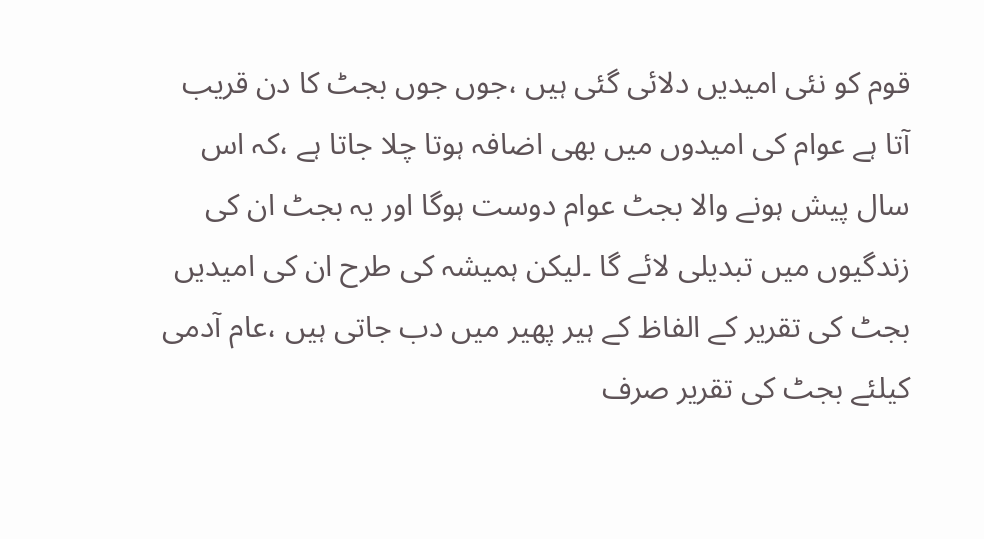قوم کو نئی امیدیں دلائی گئی ہیں ،جوں جوں بجٹ کا دن قریب آتا ہے عوام کی امیدوں میں بھی اضافہ ہوتا چلا جاتا ہے ،کہ اس سال پیش ہونے والا بجٹ عوام دوست ہوگا اور یہ بجٹ ان کی زندگیوں میں تبدیلی لائے گا ۔لیکن ہمیشہ کی طرح ان کی امیدیں بجٹ کی تقریر کے الفاظ کے ہیر پھیر میں دب جاتی ہیں ،عام آدمی کیلئے بجٹ کی تقریر صرف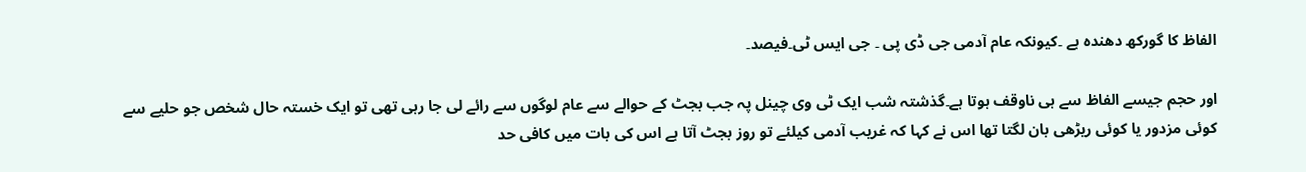الفاظ کا گورکھ دھندہ ہے ۔کیونکہ عام آدمی جی ڈی پی ۔ جی ایس ٹی۔فیصد۔

اور حجم جیسے الفاظ سے ہی ناوقف ہوتا ہے۔گذشتہ شب ایک ٹی وی چینل پہ جب بجٹ کے حوالے سے عام لوگوں سے رائے لی جا رہی تھی تو ایک خستہ حال شخص جو حلیے سے کوئی مزدور یا کوئی ریڑھی بان لگتا تھا اس نے کہا کہ غریب آدمی کیلئے تو روز بجٹ آتا ہے اس کی بات میں کافی حد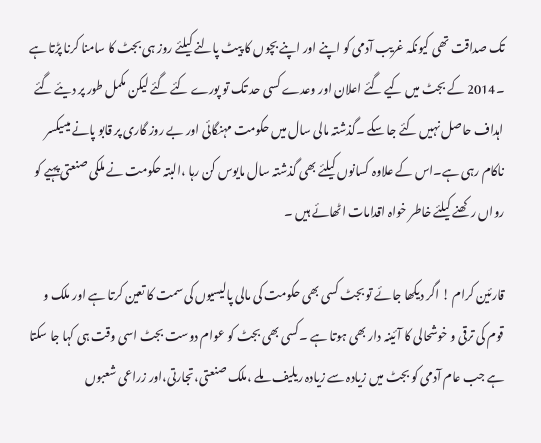تک صداقت تھی کیونکہ غریب آدمی کو اپنے اور اپنے بچوں کا پیٹ پالنے کیلئے روز ہی بجٹ کا سامنا کرنا پڑتا ہے ۔2014 کے بجٹ میں کیے گئے اعلان اور وعدے کسی حد تک تو پورے کئے گئے لیکن مکمل طور پر دیئے گئے اہداف حاصل نہیں کئے جا سکے ۔گذشتہ مالی سال میں حکومت مہنگائی اور بے روز گاری پر قابو پانے میںیکسر ناکام رہی ہے۔اس کے علاوہ کسانوں کیلئے بھی گذشتہ سال مایوس کن رہا ،البتہ حکومت نے ملکی صنعتی پہیے کو رواں رکھنے کیلئے خاطر خواہ اقدامات اٹھائے ہیں ۔

قارئین کرام ! اگر دیکھا جائے تو بجٹ کسی بھی حکومت کی مالی پالیسیوں کی سمت کا تعین کرتا ہے اور ملک و قوم کی ترقی و خوشحالی کا آئینہ دار بھی ہوتا ہے ۔کسی بھی بجٹ کو عوام دوست بجٹ اسی وقت ہی کہا جا سکتا ہے جب عام آدمی کو بجٹ میں زیادہ سے زیادہ ریلیف ملے ،ملک صنعتی،تجارتی،اور زراعی شعبوں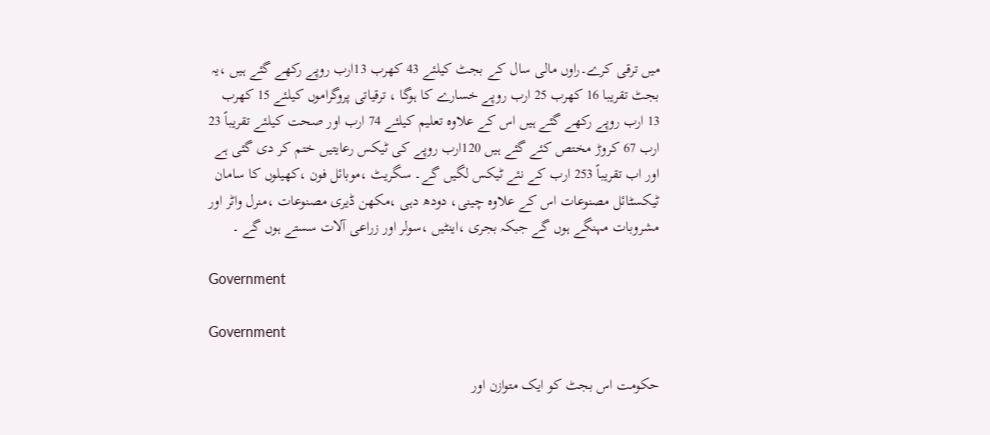میں ترقی کرے۔راوں مالی سال کے بجٹ کیلئے 43 کھرب 13ارب روپے رکھے گئے ہیں ،یہ بجٹ تقریبا 16 کھرب 25 ارب روپے خسارے کا ہوگا ، ترقیاتی پروگراموں کیلئے 15 کھرب 13 ارب روپے رکھے گئے ہیں اس کے علاوہ تعلیم کیلئے 74 ارب اور صحت کیلئے تقریباً 23 ارب 67 کروڑ مختص کئے گئے ہیں 120ارب روپے کی ٹیکس رعایتیں ختم کر دی گئی ہے اور اب تقریباً 253 ارب کے نئے ٹیکس لگیں گے۔ سگریٹ ،موبائل فون ،کھیلوں کا سامان ٹیکسٹائل مصنوعات اس کے علاوہ چینی، دودھ دہی ،مکھن ڈیری مصنوعات ،منرل واٹر اور مشروبات مہنگے ہوں گے جبکہ بجری ،اینٹیں ،سولر اور زراعی آلات سستے ہوں گے ۔

Government

Government

حکومت اس بجٹ کو ایک متوازن اور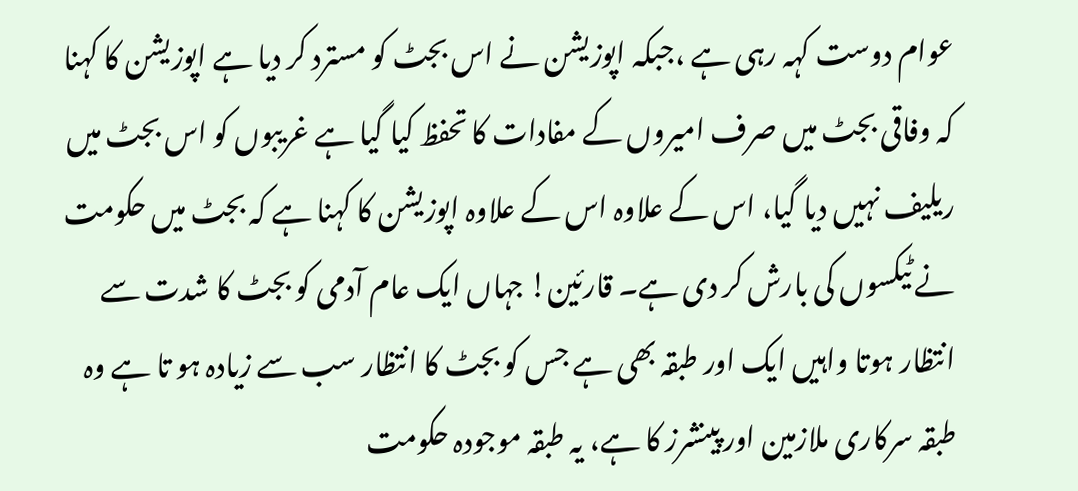عوام دوست کہہ رہی ہے ،جبکہ اپوزیشن نے اس بجٹ کو مسترد کر دیا ہے اپوزیشن کا کہنا کہ وفاقی بجٹ میں صرف امیروں کے مفادات کا تحفظ کیا گیا ہے غریبوں کو اس بجٹ میں ریلیف نہیں دیا گیا، اس کے علاوہ اس کے علاوہ اپوزیشن کا کہنا ہے کہ بجٹ میں حکومت نے ٹیکسوں کی بارش کر دی ہے۔ قارئین! جہاں ایک عام آدمی کو بجٹ کا شدت سے انتظار ہوتا واہیں ایک اور طبقہ بھی ہے جس کو بجٹ کا انتظار سب سے زیادہ ہو تا ہے وہ طبقہ سرکاری ملازمین اور پینشرز کا ہے، یہ طبقہ موجودہ حکومت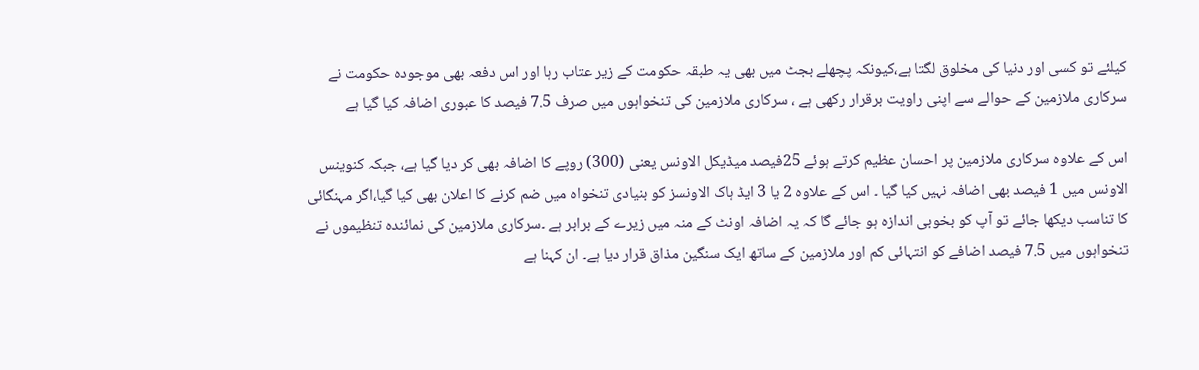کیلئے تو کسی اور دنیا کی مخلوق لگتا ہے،کیونکہ پچھلے بجٹ میں بھی یہ طبقہ حکومت کے زیر عتاب رہا اور اس دفعہ بھی موجودہ حکومت نے سرکاری ملازمین کے حوالے سے اپنی راویت برقرار رکھی ہے ، سرکاری ملازمین کی تنخواہوں میں صرف 7.5 فیصد کا عبوری اضافہ کیا گیا ہے

اس کے علاوہ سرکاری ملازمین پر احسان عظیم کرتے ہوئے 25فیصد میڈیکل الاونس یعنی (300) روپے کا اضافہ بھی کر دیا گیا ہے، جبکہ کنوینس الاونس میں 1 فیصد بھی اضافہ نہیں کیا گیا ۔ اس کے علاوہ 2 یا 3 ایڈ ہاک الاونسز کو بنیادی تنخواہ میں ضم کرنے کا اعلان بھی کیا گیا،اگر مہنگائی کا تناسب دیکھا جائے تو آپ کو بخوبی اندازہ ہو جائے گا کہ یہ اضافہ اونٹ کے منہ میں زیرے کے برابر ہے ۔سرکاری ملازمین کی نمائندہ تنظیموں نے تنخواہوں میں 7.5 فیصد اضافے کو انتہائی کم اور ملازمین کے ساتھ ایک سنگین مذاق قرار دیا ہے۔ ان کہنا ہے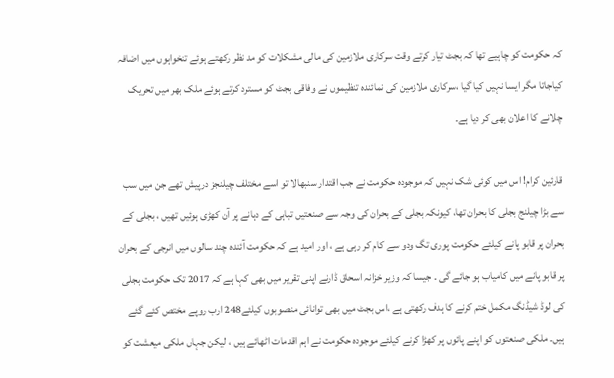کہ حکومت کو چاہیے تھا کہ بجٹ تیار کرتے وقت سرکاری ملازمین کی مالی مشکلات کو مد نظر رکھتے ہوئے تنخواہوں میں اضافہ کیاجاتا مگر ایسا نہیں کیا گیا ،سرکاری ملازمین کی نمائندہ تنظیموں نے وفاقی بجٹ کو مسترد کرتے ہوئے ملک بھر میں تحریک چلانے کا اعلان بھی کر دیا ہے۔

قارئین کرام! اس میں کوئی شک نہیں کہ موجودہ حکومت نے جب اقتدار سنبھالا تو اسے مختلف چیلنجز درپیش تھے جن میں سب سے بڑا چیلنج بجلی کا بحران تھا، کیونکہ بجلی کے بحران کی وجہ سے صنعتیں تباہی کے دہانے پر آن کھڑی ہوئیں تھیں ، بجلی کے بحران پر قابو پانے کیلئے حکومت پوری تگ ودو سے کام کر رہی ہے ، اور امید ہے کہ حکومت آئندہ چند سالوں میں انرجی کے بحران پر قابو پانے میں کامیاب ہو جائے گی ۔ جیسا کہ وزیر خزانہ اسحاق ڈارنے اپنی تقریر میں بھی کہا ہے کہ 2017 تک حکومت بجلی کی لوڈ شیڈنگ مکمل ختم کرنے کا ہدف رکھتی ہے ،اس بجٹ میں بھی توانائی منصوبوں کیلئے248 ارب روپے مختص کئے گئے ہیں۔ ملکی صنعتوں کو اپنے پائوں پر کھڑا کرنے کیلئے موجودہ حکومت نے اہم اقدمات اٹھائے ہیں ، لیکن جہاں ملکی میعشت کو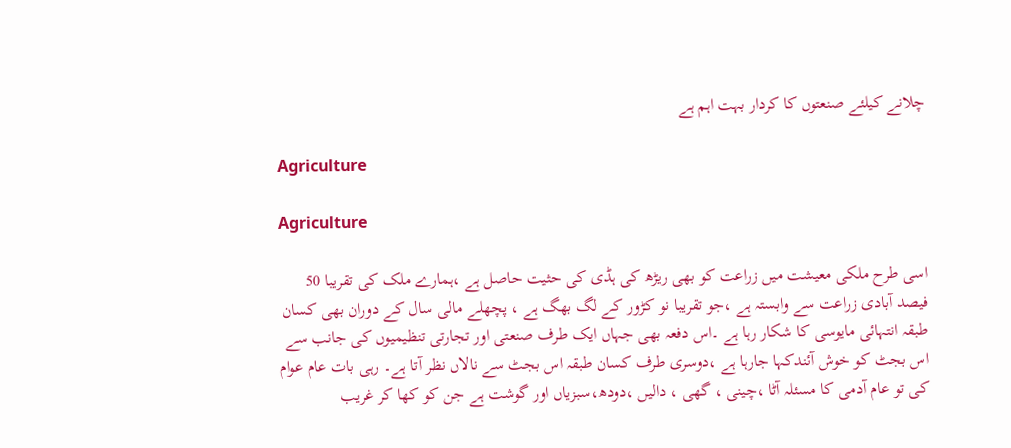چلانے کیلئے صنعتوں کا کردار بہت اہم ہے

Agriculture

Agriculture

اسی طرح ملکی معیشت میں زراعت کو بھی ریڑھ کی ہڈی کی حثیت حاصل ہے ،ہمارے ملک کی تقریبا 50 فیصد آبادی زراعت سے وابستہ ہے ،جو تقریبا نو کڑور کے لگ بھگ ہے ، پچھلے مالی سال کے دوران بھی کسان طبقہ انتہائی مایوسی کا شکار رہا ہے ۔اس دفعہ بھی جہاں ایک طرف صنعتی اور تجارتی تنظیمیوں کی جانب سے اس بجٹ کو خوش آئندکہا جارہا ہے ،دوسری طرف کسان طبقہ اس بجٹ سے نالاں نظر آتا ہے۔ رہی بات عام عوام کی تو عام آدمی کا مسئلہ آٹا ،چینی ، گھی ، دالیں ،دودھ،سبزیاں اور گوشت ہے جن کو کھا کر غریب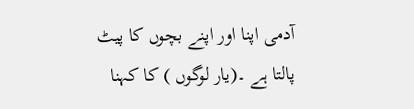آدمی اپنا اور اپنے بچوں کا پیٹ پالتا ہے ۔(یار لوگوں ) کا کہنا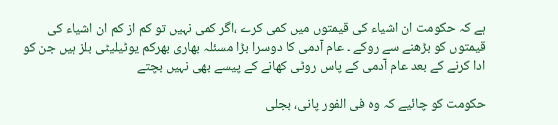ہے کہ حکومت ان اشیاء کی قیمتوں میں کمی کرے ،اگر کمی نہیں تو کم از کم ان اشیاء کی قیمتوں کو بڑھنے سے روکے ۔ عام آدمی کا دوسرا بڑا مسئلہ بھاری بھرکم یوٹیلیٹی بلز ہیں جن کو ادا کرنے کے بعد عام آدمی کے پاس روٹی کھانے کے پیسے بھی نہیں بچتے

حکومت کو چائیے کہ وہ فی الفور پانی، بجلی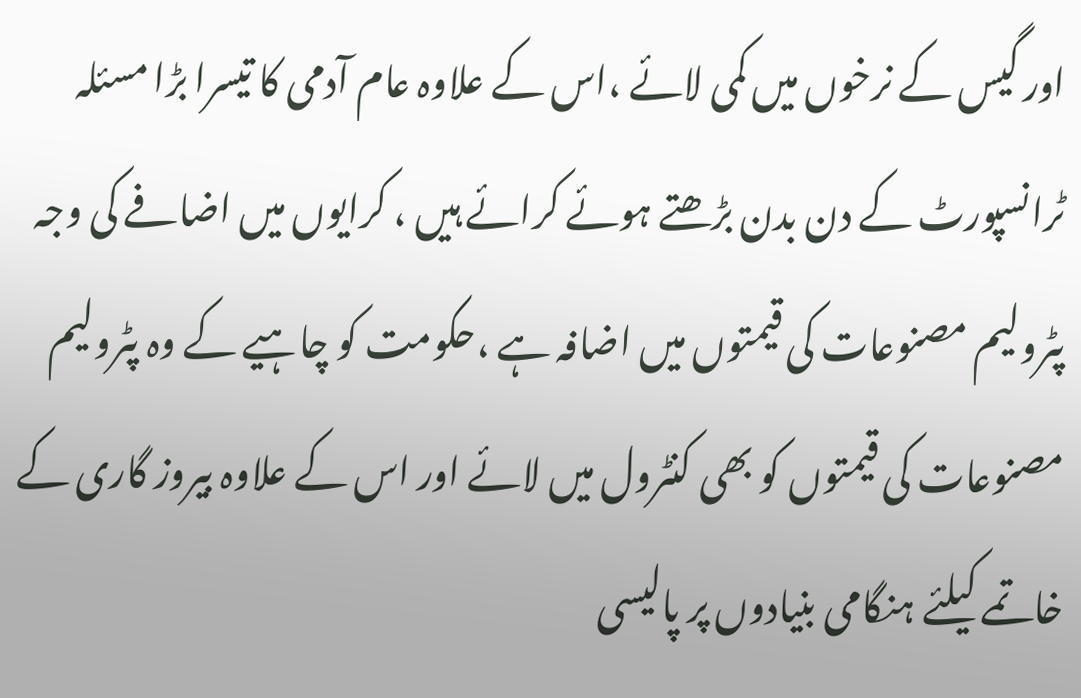اور گیس کے نرخوں میں کمی لائے ،اس کے علاوہ عام آدمی کا تیسرا بڑا مسئلہ ٹرانسپورٹ کے دن بدن بڑھتے ہوئے کرائے ہیں ، کرایوں میں اضافے کی وجہ پٹرولیم مصنوعات کی قیمتوں میں اضافہ ہے ،حکومت کو چاہیے کے وہ پٹرولیم مصنوعات کی قیمتوں کو بھی کنٹرول میں لائے اور اس کے علاوہ بیروز گاری کے خاتمے کیلئے ہنگامی بنیادوں پر پالیسی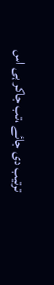ترتیب دی جائے ،تب جاکر ہی اس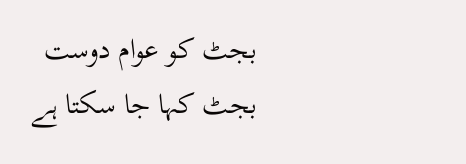بجٹ کو عوام دوست بجٹ کہا جا سکتا ہے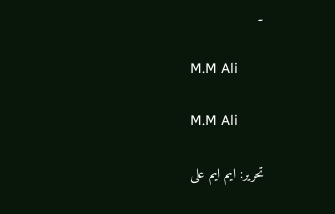۔

M.M Ali

M.M Ali

تحریر: ایم ایم علی